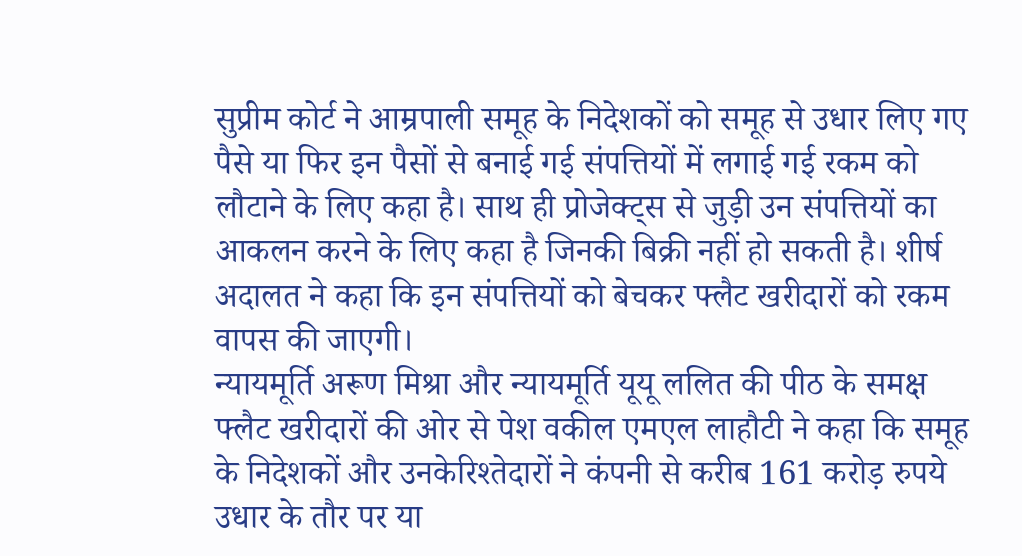सुप्रीम कोर्ट ने आम्रपाली समूह के निदेशकों को समूह से उधार लिए गए पैसे या फिर इन पैसों से बनाई गई संपत्तियों में लगाई गई रकम को लौटाने के लिए कहा है। साथ ही प्रोजेक्ट्स से जुड़ी उन संपत्तियों का आकलन करने के लिए कहा है जिनकी बिक्री नहीं हो सकती है। शीर्ष अदालत ने कहा कि इन संपत्तियों को बेचकर फ्लैट खरीदारों को रकम वापस की जाएगी।
न्यायमूर्ति अरूण मिश्रा और न्यायमूर्ति यूयू ललित की पीठ के समक्ष फ्लैट खरीदारों की ओर से पेश वकील एमएल लाहौटी ने कहा कि समूह के निदेशकों और उनकेरिश्तेदारों ने कंपनी से करीब 161 करोड़ रुपये उधार के तौर पर या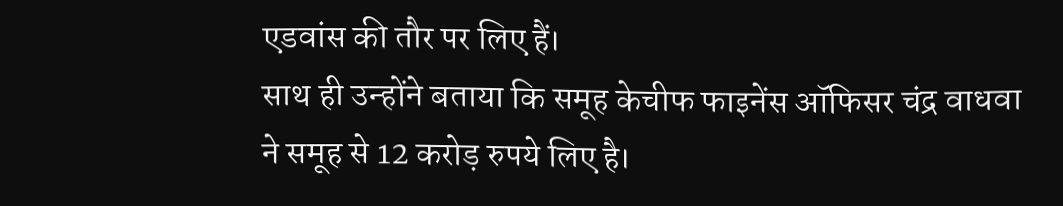एडवांस की तौर पर लिए हैं।
साथ ही उन्होंने बताया कि समूह केचीफ फाइनेंस ऑफिसर चंद्र वाधवा ने समूह से 12 करोड़ रुपये लिए है।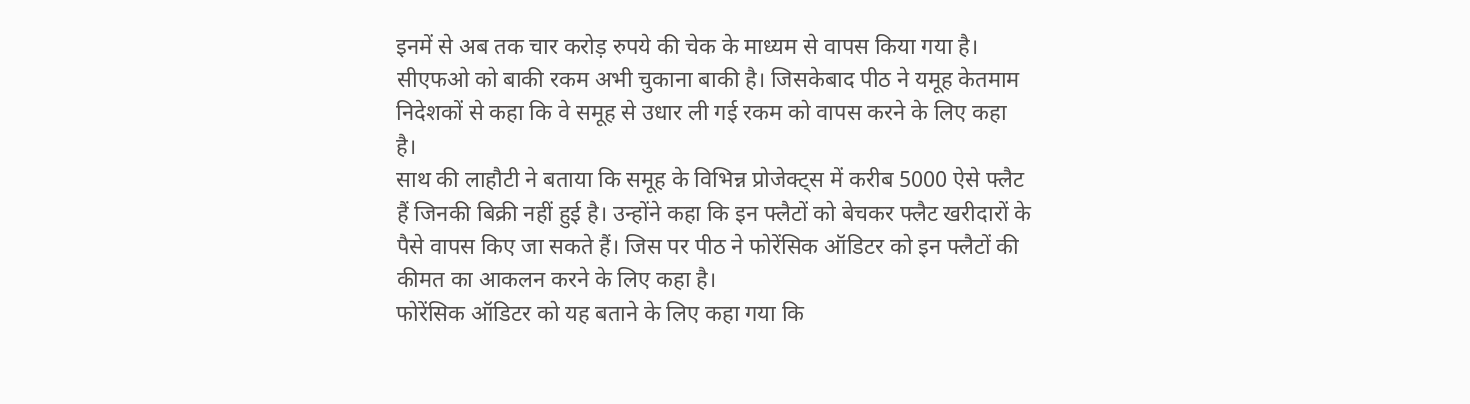इनमें से अब तक चार करोड़ रुपये की चेक के माध्यम से वापस किया गया है। सीएफओ को बाकी रकम अभी चुकाना बाकी है। जिसकेबाद पीठ ने यमूह केतमाम निदेशकों से कहा कि वे समूह से उधार ली गई रकम को वापस करने के लिए कहा है।
साथ की लाहौटी ने बताया कि समूह के विभिन्न प्रोजेक्ट्स में करीब 5000 ऐसे फ्लैट हैं जिनकी बिक्री नहीं हुई है। उन्होंने कहा कि इन फ्लैटों को बेचकर फ्लैट खरीदारों के पैसे वापस किए जा सकते हैं। जिस पर पीठ ने फोरेंसिक ऑडिटर को इन फ्लैटों की कीमत का आकलन करने के लिए कहा है।
फोरेंसिक ऑडिटर को यह बताने के लिए कहा गया कि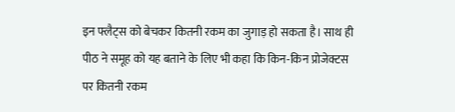इन फ्लैट्स को बेचकर कितनी रकम का जुगाड़ हो सकता है। साथ ही पीठ ने समूह को यह बताने के लिए भी कहा कि किन-किन प्रोजेक्टस पर कितनी रकम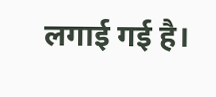लगाई गई है।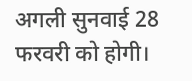अगली सुनवाई 28 फरवरी को होगी।